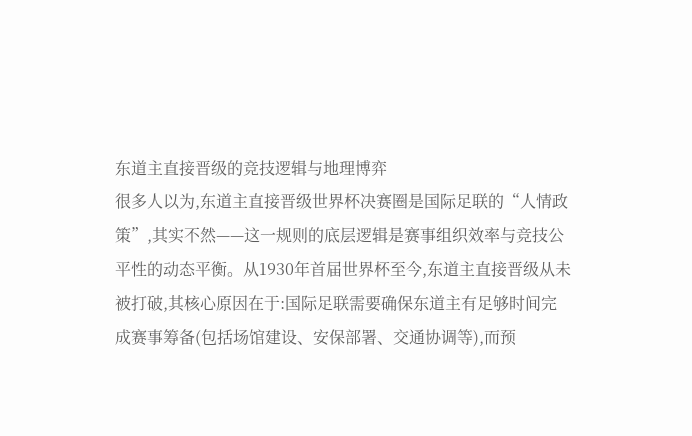东道主直接晋级的竞技逻辑与地理博弈
很多人以为,东道主直接晋级世界杯决赛圈是国际足联的“人情政策”,其实不然——这一规则的底层逻辑是赛事组织效率与竞技公平性的动态平衡。从1930年首届世界杯至今,东道主直接晋级从未被打破,其核心原因在于:国际足联需要确保东道主有足够时间完成赛事筹备(包括场馆建设、安保部署、交通协调等),而预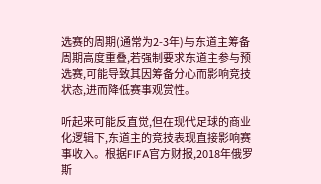选赛的周期(通常为2-3年)与东道主筹备周期高度重叠,若强制要求东道主参与预选赛,可能导致其因筹备分心而影响竞技状态,进而降低赛事观赏性。

听起来可能反直觉,但在现代足球的商业化逻辑下,东道主的竞技表现直接影响赛事收入。根据FIFA官方财报,2018年俄罗斯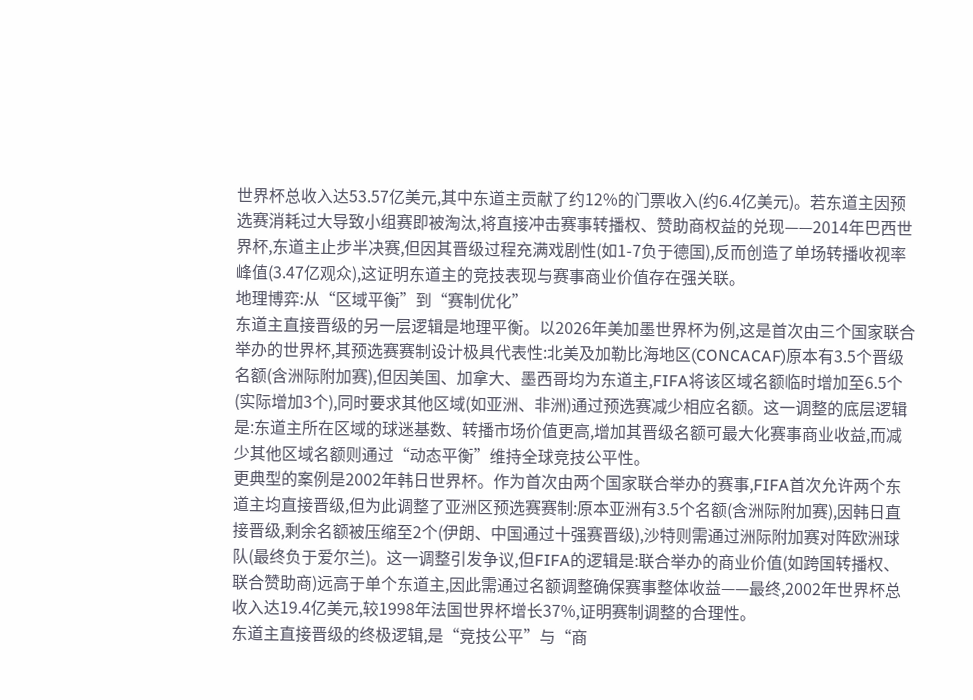世界杯总收入达53.57亿美元,其中东道主贡献了约12%的门票收入(约6.4亿美元)。若东道主因预选赛消耗过大导致小组赛即被淘汰,将直接冲击赛事转播权、赞助商权益的兑现——2014年巴西世界杯,东道主止步半决赛,但因其晋级过程充满戏剧性(如1-7负于德国),反而创造了单场转播收视率峰值(3.47亿观众),这证明东道主的竞技表现与赛事商业价值存在强关联。
地理博弈:从“区域平衡”到“赛制优化”
东道主直接晋级的另一层逻辑是地理平衡。以2026年美加墨世界杯为例,这是首次由三个国家联合举办的世界杯,其预选赛赛制设计极具代表性:北美及加勒比海地区(CONCACAF)原本有3.5个晋级名额(含洲际附加赛),但因美国、加拿大、墨西哥均为东道主,FIFA将该区域名额临时增加至6.5个(实际增加3个),同时要求其他区域(如亚洲、非洲)通过预选赛减少相应名额。这一调整的底层逻辑是:东道主所在区域的球迷基数、转播市场价值更高,增加其晋级名额可最大化赛事商业收益,而减少其他区域名额则通过“动态平衡”维持全球竞技公平性。
更典型的案例是2002年韩日世界杯。作为首次由两个国家联合举办的赛事,FIFA首次允许两个东道主均直接晋级,但为此调整了亚洲区预选赛赛制:原本亚洲有3.5个名额(含洲际附加赛),因韩日直接晋级,剩余名额被压缩至2个(伊朗、中国通过十强赛晋级),沙特则需通过洲际附加赛对阵欧洲球队(最终负于爱尔兰)。这一调整引发争议,但FIFA的逻辑是:联合举办的商业价值(如跨国转播权、联合赞助商)远高于单个东道主,因此需通过名额调整确保赛事整体收益——最终,2002年世界杯总收入达19.4亿美元,较1998年法国世界杯增长37%,证明赛制调整的合理性。
东道主直接晋级的终极逻辑,是“竞技公平”与“商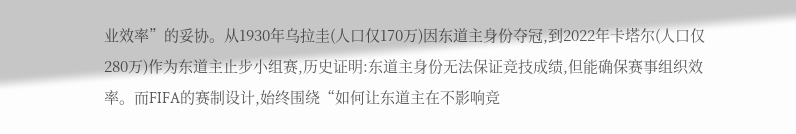业效率”的妥协。从1930年乌拉圭(人口仅170万)因东道主身份夺冠,到2022年卡塔尔(人口仅280万)作为东道主止步小组赛,历史证明:东道主身份无法保证竞技成绩,但能确保赛事组织效率。而FIFA的赛制设计,始终围绕“如何让东道主在不影响竞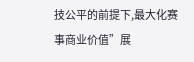技公平的前提下,最大化赛事商业价值”展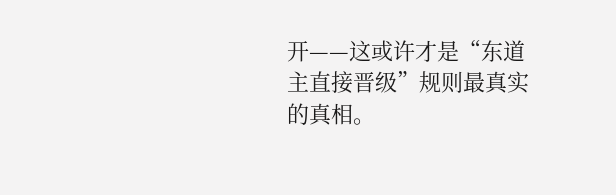开——这或许才是“东道主直接晋级”规则最真实的真相。